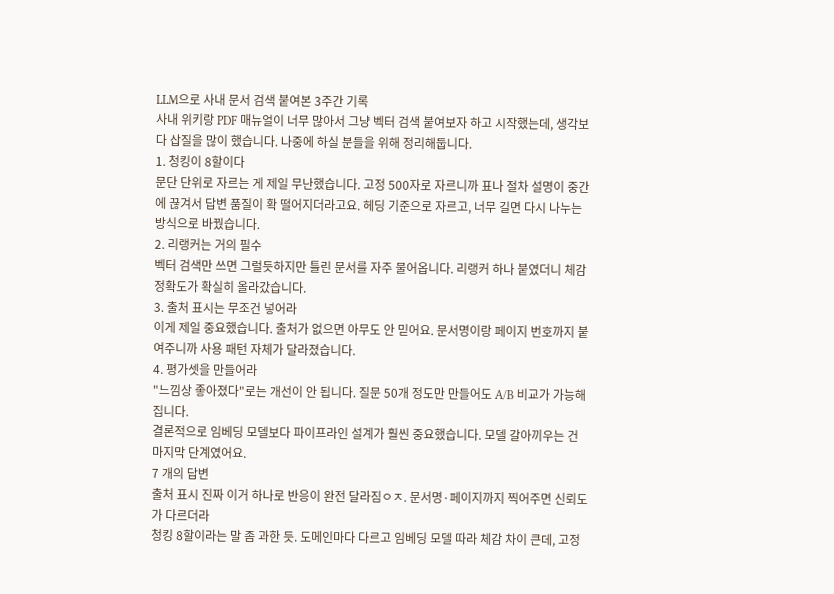LLM으로 사내 문서 검색 붙여본 3주간 기록
사내 위키랑 PDF 매뉴얼이 너무 많아서 그냥 벡터 검색 붙여보자 하고 시작했는데, 생각보다 삽질을 많이 했습니다. 나중에 하실 분들을 위해 정리해둡니다.
1. 청킹이 8할이다
문단 단위로 자르는 게 제일 무난했습니다. 고정 500자로 자르니까 표나 절차 설명이 중간에 끊겨서 답변 품질이 확 떨어지더라고요. 헤딩 기준으로 자르고, 너무 길면 다시 나누는 방식으로 바꿨습니다.
2. 리랭커는 거의 필수
벡터 검색만 쓰면 그럴듯하지만 틀린 문서를 자주 물어옵니다. 리랭커 하나 붙였더니 체감 정확도가 확실히 올라갔습니다.
3. 출처 표시는 무조건 넣어라
이게 제일 중요했습니다. 출처가 없으면 아무도 안 믿어요. 문서명이랑 페이지 번호까지 붙여주니까 사용 패턴 자체가 달라졌습니다.
4. 평가셋을 만들어라
"느낌상 좋아졌다"로는 개선이 안 됩니다. 질문 50개 정도만 만들어도 A/B 비교가 가능해집니다.
결론적으로 임베딩 모델보다 파이프라인 설계가 훨씬 중요했습니다. 모델 갈아끼우는 건 마지막 단계였어요.
7 개의 답변
출처 표시 진짜 이거 하나로 반응이 완전 달라짐ㅇㅈ. 문서명·페이지까지 찍어주면 신뢰도가 다르더라
청킹 8할이라는 말 좀 과한 듯. 도메인마다 다르고 임베딩 모델 따라 체감 차이 큰데, 고정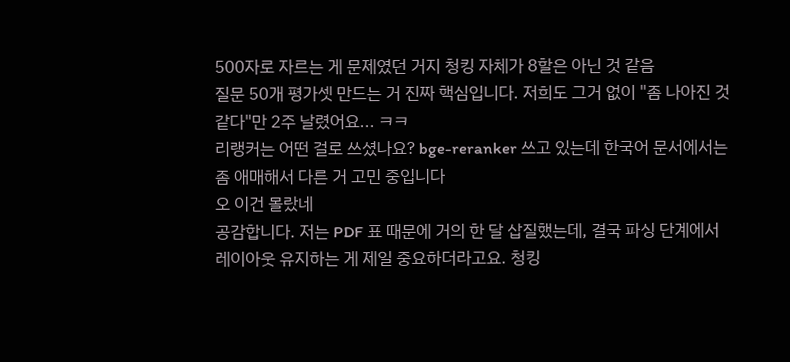500자로 자르는 게 문제였던 거지 청킹 자체가 8할은 아닌 것 같음
질문 50개 평가셋 만드는 거 진짜 핵심입니다. 저희도 그거 없이 "좀 나아진 것 같다"만 2주 날렸어요... ㅋㅋ
리랭커는 어떤 걸로 쓰셨나요? bge-reranker 쓰고 있는데 한국어 문서에서는 좀 애매해서 다른 거 고민 중입니다
오 이건 몰랐네
공감합니다. 저는 PDF 표 때문에 거의 한 달 삽질했는데, 결국 파싱 단계에서 레이아웃 유지하는 게 제일 중요하더라고요. 청킹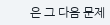은 그 다음 문제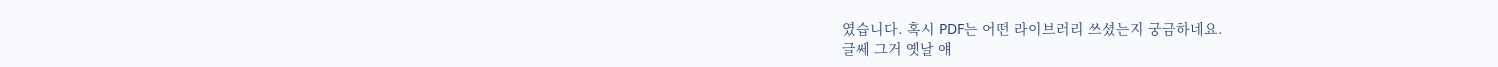였습니다. 혹시 PDF는 어떤 라이브러리 쓰셨는지 궁금하네요.
글쎄 그거 옛날 얘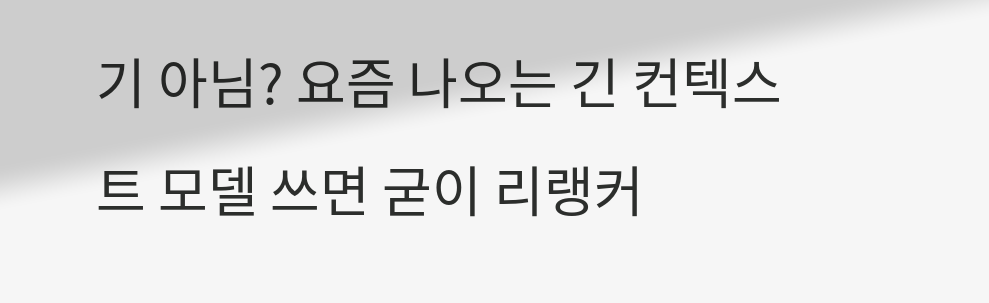기 아님? 요즘 나오는 긴 컨텍스트 모델 쓰면 굳이 리랭커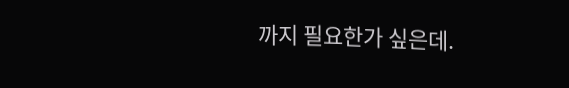까지 필요한가 싶은데.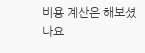비용 계산은 해보셨나요